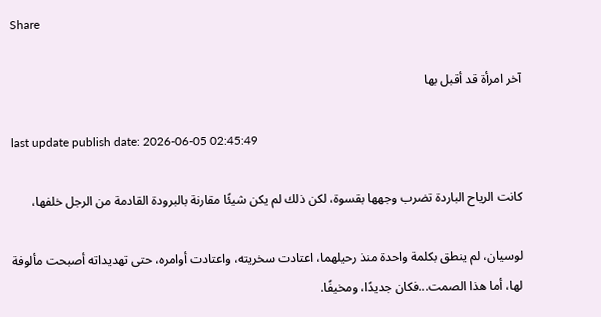Share

آخر امرأة قد أقبل بها

last update publish date: 2026-06-05 02:45:49

كانت الرياح الباردة تضرب وجهها بقسوة، لكن ذلك لم يكن شيئًا مقارنة بالبرودة القادمة من الرجل خلفها،

لوسيان، لم ينطق بكلمة واحدة منذ رحيلهما، اعتادت سخريته، واعتادت أوامره، حتى تهديداته أصبحت مألوفة لها، أما هذا الصمت...فكان جديدًا، ومخيفًا.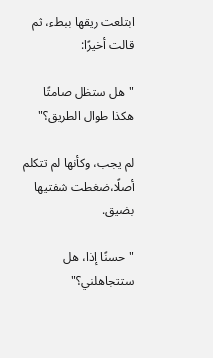ابتلعت ريقها ببطء، ثم قالت أخيرًا:

"هل ستظل صامتًا هكذا طوال الطريق؟"

لم يجب، وكأنها لم تتكلم أصلًا،ضغطت شفتيها بضيق.

"حسنًا إذا، هل ستتجاهلني؟"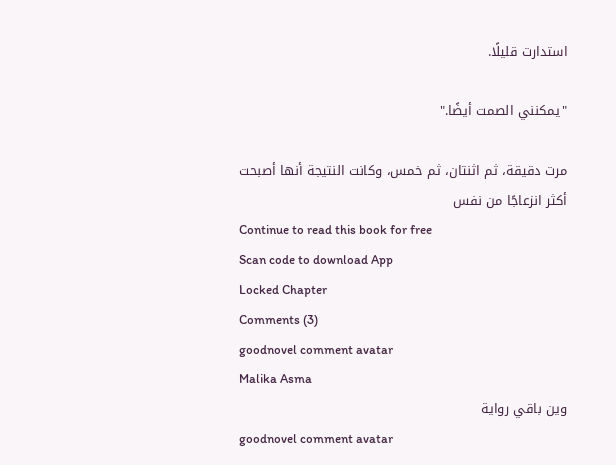استدارت قليلًا.

"يمكنني الصمت أيضًا."

مرت دقيقة، ثم اثنتان، ثم خمس، وكانت النتيجة أنها أصبحت أكثر انزعاجًا من نفس
Continue to read this book for free
Scan code to download App
Locked Chapter
Comments (3)
goodnovel comment avatar
Malika Asma
وين باقي رواية
goodnovel comment avatar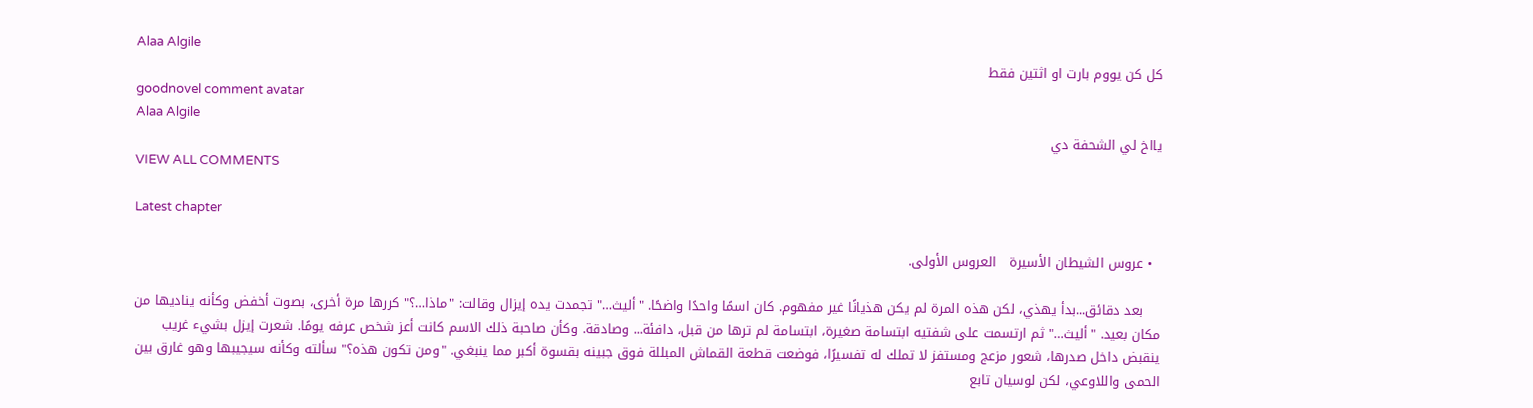Alaa Algile
كل كن يووم بارت او اثتين فقط
goodnovel comment avatar
Alaa Algile
يااخ لي الشحفة دي
VIEW ALL COMMENTS

Latest chapter

  • عروس الشيطان الأسيرة   العروس الأولى.

    بعد دقائق...بدأ يهذي، لكن هذه المرة لم يكن هذيانًا غير مفهوم. كان اسمًا واحدًا واضحًا. "أليث…" تجمدت يده إيزال وقالت: "ماذا…؟" كررها مرة أخرى، بصوت أخفض وكأنه يناديها من مكان بعيد. "أليث…" ثم ارتسمت على شفتيه ابتسامة صغيرة، ابتسامة لم ترها من قبل، دافئة... وصادقة. وكأن صاحبة ذلك الاسم كانت أعز شخص عرفه يومًا. شعرت إيزل بشيء غريب ينقبض داخل صدرها، شعور مزعج ومستفز لا تملك له تفسيرًا، فوضعت قطعة القماش المبللة فوق جبينه بقسوة أكبر مما ينبغي. "ومن تكون هذه؟" سألته وكأنه سيجيبها وهو غارق بين الحمى واللاوعي، لكن لوسيان تابع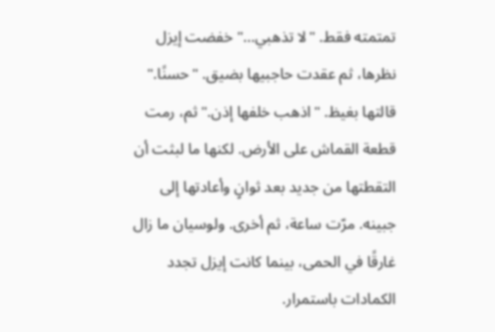تمتمته فقط. "لا تذهبي..." خفضت إيزل نظرها، ثم عقدت حاجبيها بضيق. "حسنًا." قالتها بغيظ. "اذهب خلفها إذن." ثم، رمت قطعة القماش على الأرض. لكنها ما لبثت أن التقطتها من جديد بعد ثوانٍ وأعادتها إلى جبينه. مرّت ساعة، ثم أخرى. ولوسيان ما زال غارقًا في الحمى، بينما كانت إيزل تجدد الكمادات باستمرار.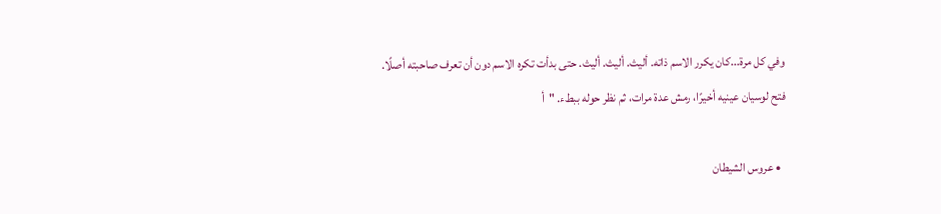وفي كل مرة...كان يكرر الاسم ذاته. أليث. أليث. أليث. حتى بدأت تكره الاسم دون أن تعرف صاحبته أصلًا. فتح لوسيان عينيه أخيرًا، رمش عدة مرات، ثم نظر حوله ببطء. "أ

  • عروس الشيطان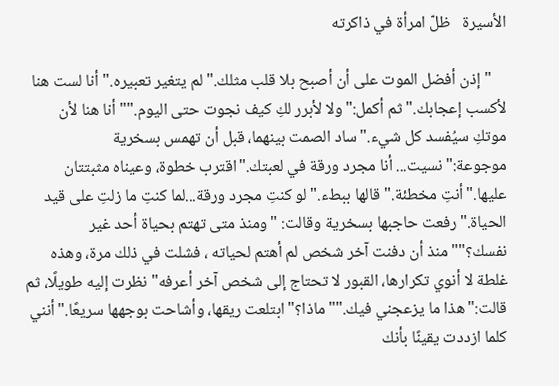الأسيرة   ظلّ امرأة في ذاكرته

    "إذن أفضل الموت على أن أصبح بلا قلب مثلك."لم يتغير تعبيره."أنا لست هنا لأكسب إعجابك."ثم أكمل:"ولا لأبرر لكِ كيف نجوت حتى اليوم.""أنا هنا لأن موتكِ سيُفسد كل شيء."ساد الصمت بينهما، قبل أن تهمس بسخرية موجوعة:"نسيت... أنا مجرد ورقة في لعبتك."اقترب خطوة، وعيناه مثبتتان عليها."أنتِ مخطئة." قالها ببطء."لو كنتِ مجرد ورقة...لما كنتِ ما زلتِ على قيد الحياة."رفعت حاجبها بسخرية وقالت: "ومنذ متى تهتم بحياة أحد غير نفسك؟""منذ أن دفنت آخر شخص لم أهتم لحياته ، فشلت في ذلك مرة، وهذه غلطة لا أنوي تكرارها، القبور لا تحتاج إلى شخص آخر أعرفه" نظرت إليه طويلًا، ثم قالت:"هذا ما يزعجني فيك.""ماذا؟"ابتلعت ريقها، وأشاحت بوجهها سريعًا."أنني كلما ازددت يقينًا بأنك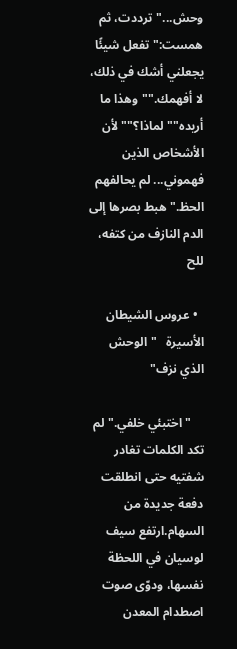وحش..."ترددت، ثم همست:"تفعل شيئًا يجعلني أشك في ذلك، لا أفهمك.""وهذا ما أريده""لماذا؟""لأن الأشخاص الذين فهموني... لم يحالفهم الحظ." هبط بصرها إلى الدم النازف من كتفه، للح

  • عروس الشيطان الأسيرة   "الوحش الذي نزف"

    "اختبئي خلفي."لم تكد الكلمات تغادر شفتيه حتى انطلقت دفعة جديدة من السهام.ارتفع سيف لوسيان في اللحظة نفسها، ودوّى صوت اصطدام المعدن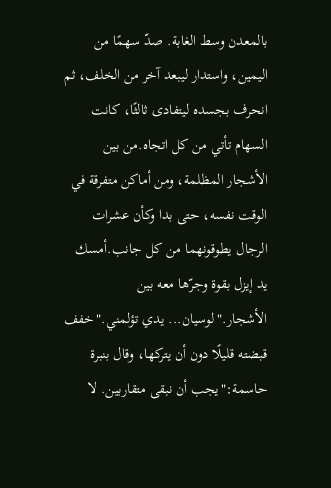بالمعدن وسط الغابة. صدّ سهمًا من اليمين، واستدار ليبعد آخر من الخلف، ثم انحرف بجسده ليتفادى ثالثًا، كانت السهام تأتي من كل اتجاه.من بين الأشجار المظلمة، ومن أماكن متفرقة في الوقت نفسه، حتى بدا وكأن عشرات الرجال يطوقونهما من كل جانب.أمسك يد إيزل بقوة وجرّها معه بين الأشجار."لوسيان... يدي تؤلمني."خفف قبضته قليلًا دون أن يتركها، وقال بنبرة حاسمة:"يجب أن نبقى متقاربين. لا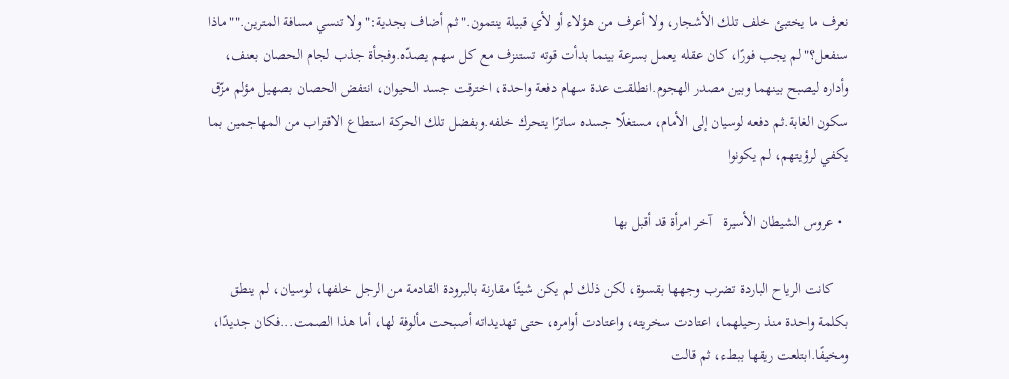نعرف ما يختبئ خلف تلك الأشجار، ولا أعرف من هؤلاء أو لأي قبيلة ينتمون."ثم أضاف بجدية:"ولا تنسي مسافة المترين.""ماذا سنفعل؟"لم يجب فورًا، كان عقله يعمل بسرعة بينما بدأت قوته تستنزف مع كل سهم يصدّه.وفجأة جذب لجام الحصان بعنف، وأداره ليصبح بينهما وبين مصدر الهجوم.انطلقت عدة سهام دفعة واحدة، اخترقت جسد الحيوان، انتفض الحصان بصهيل مؤلم مزّق سكون الغابة.ثم دفعه لوسيان إلى الأمام، مستغلًا جسده ساترًا يتحرك خلفه.وبفضل تلك الحركة استطاع الاقتراب من المهاجمين بما يكفي لرؤيتهم، لم يكونوا

  • عروس الشيطان الأسيرة   آخر امرأة قد أقبل بها

    كانت الرياح الباردة تضرب وجهها بقسوة، لكن ذلك لم يكن شيئًا مقارنة بالبرودة القادمة من الرجل خلفها، لوسيان، لم ينطق بكلمة واحدة منذ رحيلهما، اعتادت سخريته، واعتادت أوامره، حتى تهديداته أصبحت مألوفة لها، أما هذا الصمت...فكان جديدًا، ومخيفًا.ابتلعت ريقها ببطء، ثم قالت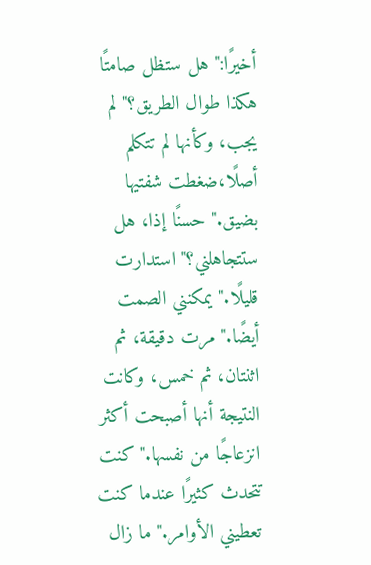أخيرًا:"هل ستظل صامتًا هكذا طوال الطريق؟"لم يجب، وكأنها لم تتكلم أصلًا،ضغطت شفتيها بضيق."حسنًا إذا، هل ستتجاهلني؟"استدارت قليلًا."يمكنني الصمت أيضًا."مرت دقيقة، ثم اثنتان، ثم خمس، وكانت النتيجة أنها أصبحت أكثر انزعاجًا من نفسها."كنت تتحدث كثيرًا عندما كنت تعطيني الأوامر."ما زال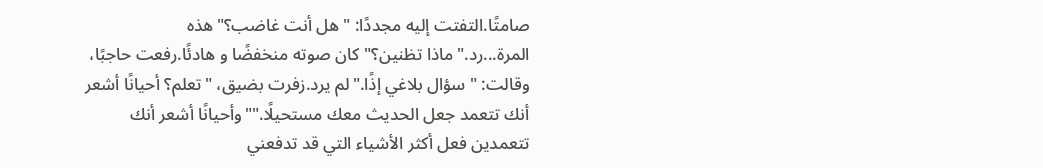صامتًا.التفتت إليه مجددًا: "هل أنت غاضب؟"هذه المرة...رد."ماذا تظنين؟"كان صوته منخفضًا و هادئًا.رفعت حاجبًا، وقالت: "سؤال بلاغي إذًا."لم يرد.زفرت بضيق، "تعلم؟ أحيانًا أشعر أنك تتعمد جعل الحديث معك مستحيلًا.""وأحيانًا أشعر أنك تتعمدين فعل أكثر الأشياء التي قد تدفعني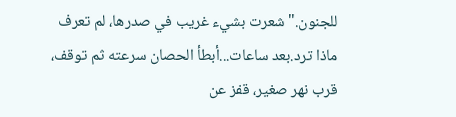للجنون."شعرت بشيء غريب في صدرها، لم تعرف ماذا ترد.بعد ساعات...أبطأ الحصان سرعته ثم توقف، قرب نهر صغير، قفز عن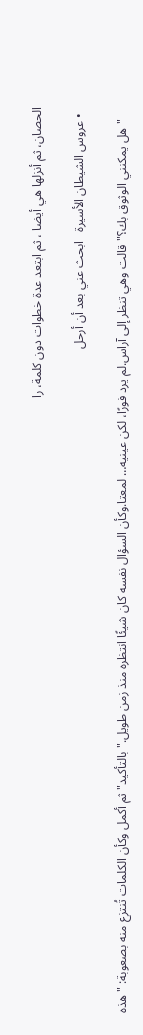الحصان، ثم أنزلها هي أيضا ، ثم ابتعد عدة خطوات دون كلمة، را

  • عروس الشيطان الأسيرة   ابحث عني بعد أن أرحل

    "هل يمكنني الوثوق بك؟" قالت وهي تنظر إلى آراس.لم يرد فورًا، لكن عينيه… لمعتا.وكأن السؤال نفسه كان شيئًا انتظره منذ زمن طويل."بالتأكيد" ثم أكمل وكأن الكلمات تُنتزع منه بصعوبة: "هذه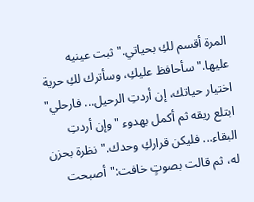المرة أقسم لكِ بحياتي."ثبت عينيه عليها."سأحافظ عليكِ، وسأترك لكِ حرية اختيار حياتك، إن أردتِ الرحيل... فارحلي" ابتلع ريقه ثم أكمل بهدوء "وإن أردتِ البقاء... فليكن قراركِ وحدك."نظرة بحزن له، ثم قالت بصوتٍ خافت:"أصبحت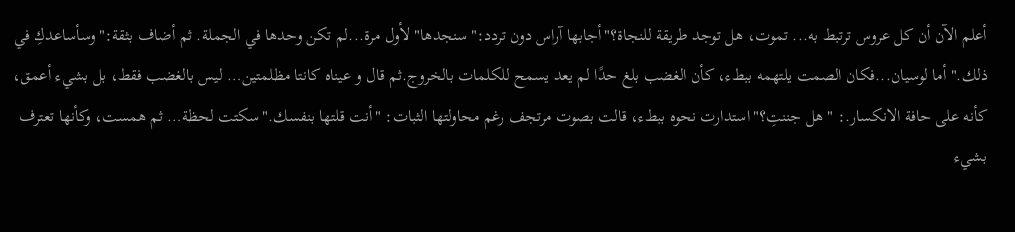أعلم الآن أن كل عروس ترتبط به... تموت، هل توجد طريقة للنجاة؟"أجابها آراس دون تردد:"سنجدها" لأول مرة...لم تكن وحدها في الجملة. ثم أضاف بثقة:"وسأساعدكِ في ذلك." أما لوسيان...فكان الصمت يلتهمه ببطء، كأن الغضب بلغ حدًا لم يعد يسمح للكلمات بالخروج.ثم قال و عيناه كانتا مظلمتين… ليس بالغضب فقط، بل بشيء أعمق، كأنه على حافة الانكسار.: "هل جننتِ؟"استدارت نحوه ببطء، قالت بصوت مرتجف رغم محاولتها الثبات: "أنت قلتها بنفسك."سكتت لحظة… ثم همست، وكأنها تعترف بشيء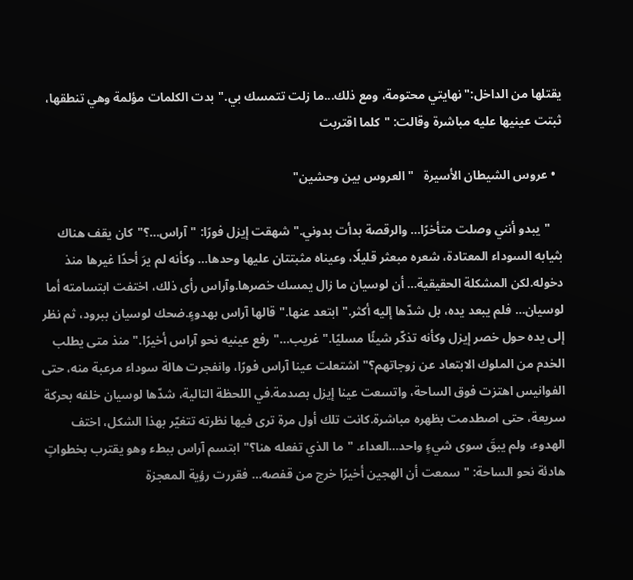يقتلها من الداخل:"نهايتي محتومة، ومع ذلك...ما زلت تتمسك بي."بدت الكلمات مؤلمة وهي تنطقها، ثبتت عينيها عليه مباشرة وقالت: "كلما اقتربت

  • عروس الشيطان الأسيرة   "العروس بين وحشين"

    "يبدو أنني وصلت متأخرًا… والرقصة بدأت بدوني."شهقت إيزل فورًا: "آراس…؟"كان يقف هناك بثيابه السوداء المعتادة، شعره مبعثر قليلًا، وعيناه مثبتتان عليها وحدها… وكأنه لم يرَ أحدًا غيرها منذ دخوله.لكن المشكلة الحقيقية… أن لوسيان ما زال يمسك خصرها.وآراس رأى ذلك، اختفت ابتسامته أما لوسيان… فلم يبعد يده، بل شدّها إليه أكثر."ابتعد عنها."قالها آراس بهدوءٍ.ضحك لوسيان ببرود، ثم نظر إلى يده حول خصر إيزل وكأنه تذكّر شيئًا مسليًا."غريب…"رفع عينيه نحو آراس أخيرًا."منذ متى يطلب الخدم من الملوك الابتعاد عن زوجاتهم؟"اشتعلت عينا آراس فورًا، وانفجرت هالة سوداء مرعبة منه، حتى الفوانيس اهتزت فوق الساحة، واتسعت عينا إيزل بصدمة.في اللحظة التالية، شدّها لوسيان خلفه بحركة سريعة، حتى اصطدمت بظهره مباشرة.كانت تلك أول مرة ترى فيها نظرته تتغيّر بهذا الشكل، اختف الهدوء، ولم يبقَ سوى شيءٍ واحد…العداء. "ما الذي تفعله هنا؟"ابتسم آراس ببطء وهو يقترب بخطواتٍ هادئة نحو الساحة: "سمعت أن الهجين أخيرًا خرج من قفصه… فقررت رؤية المعجزة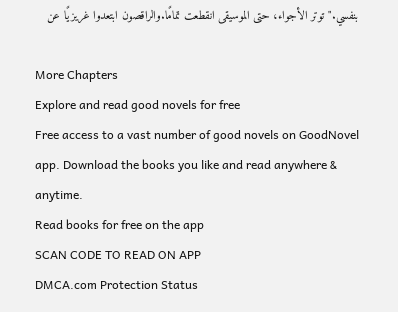بنفسي."توتر الأجواء، حتى الموسيقى انقطعت تمامًا.والراقصون ابتعدوا غريزيًا عن

More Chapters
Explore and read good novels for free
Free access to a vast number of good novels on GoodNovel app. Download the books you like and read anywhere & anytime.
Read books for free on the app
SCAN CODE TO READ ON APP
DMCA.com Protection Status